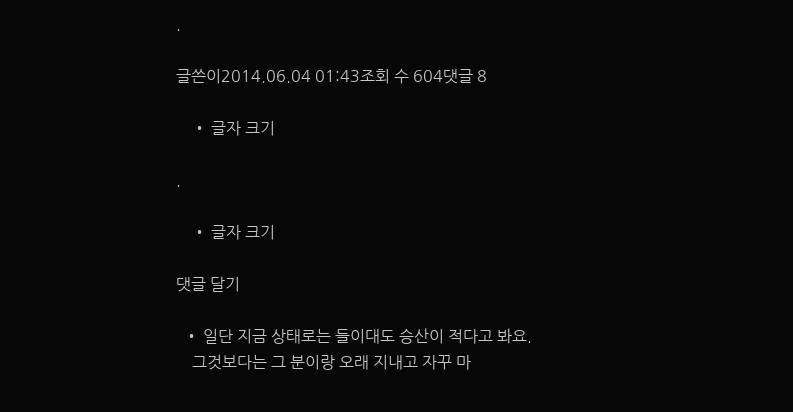.

글쓴이2014.06.04 01:43조회 수 604댓글 8

    • 글자 크기

.

    • 글자 크기

댓글 달기

  • 일단 지금 상태로는 들이대도 승산이 적다고 봐요.
    그것보다는 그 분이랑 오래 지내고 자꾸 마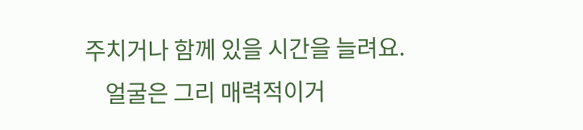주치거나 함께 있을 시간을 늘려요.
    얼굴은 그리 매력적이거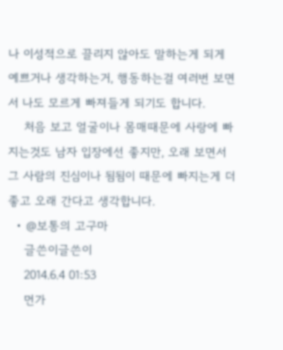나 이성적으로 끌리지 않아도 말하는게 되게 예쁘거나 생각하는거, 행동하는걸 여러번 보면서 나도 모르게 빠져들게 되기도 합니다.
    처음 보고 얼굴이나 몸매때문에 사랑에 빠지는것도 남자 입장에선 좋지만, 오래 보면서 그 사람의 진심이나 됨됨이 때문에 빠지는게 더 좋고 오래 간다고 생각합니다.
  • @보통의 고구마
    글쓴이글쓴이
    2014.6.4 01:53
    먼가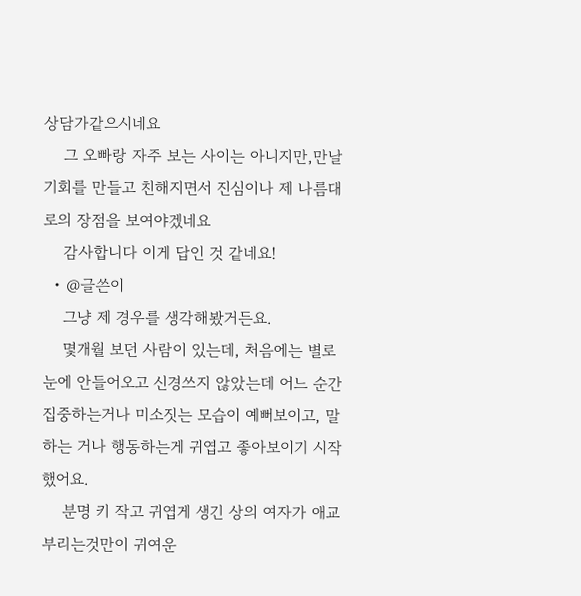상담가같으시네요
    그 오빠랑 자주 보는 사이는 아니지만,만날 기회를 만들고 친해지면서 진심이나 제 나름대로의 장점을 보여야겠네요
    감사합니다 이게 답인 것 같네요!
  • @글쓴이
    그냥 제 경우를 생각해봤거든요.
    몇개월 보던 사람이 있는데, 처음에는 별로 눈에 안들어오고 신경쓰지 않았는데 어느 순간 집중하는거나 미소짓는 모습이 예뻐보이고, 말하는 거나 행동하는게 귀엽고 좋아보이기 시작했어요.
    분명 키 작고 귀엽게 생긴 상의 여자가 애교 부리는것만이 귀여운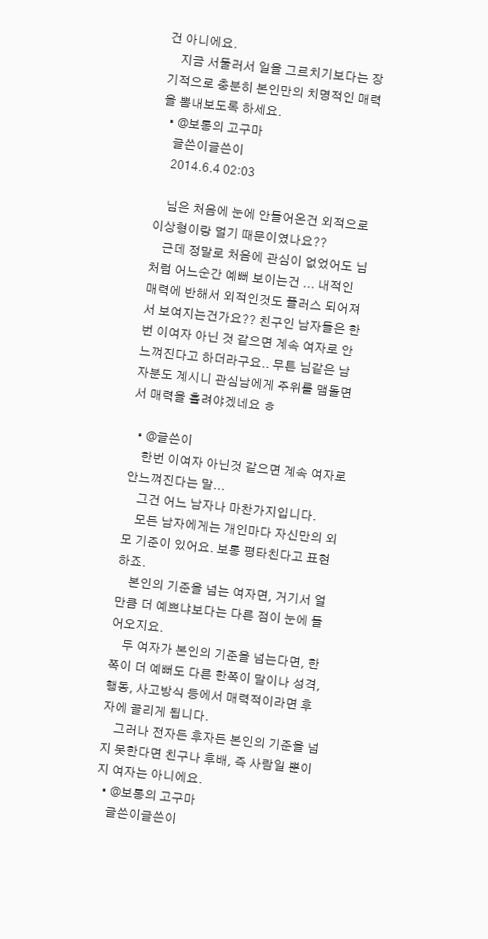건 아니에요.
    지금 서둘러서 일을 그르치기보다는 장기적으로 충분히 본인만의 치명적인 매력을 뽐내보도록 하세요.
  • @보통의 고구마
    글쓴이글쓴이
    2014.6.4 02:03

    님은 처음에 눈에 안들어온건 외적으로 이상형이랑 멀기 때문이였나요??
    근데 정말로 처음에 관심이 없었어도 님처럼 어느순간 예뻐 보이는건 ... 내적인 매력에 반해서 외적인것도 플러스 되어져서 보여지는건가요?? 친구인 남자들은 한번 이여자 아닌 것 같으면 계속 여자로 안느껴진다고 하더라구요.. 무튼 님같은 남자분도 계시니 관심남에게 주위를 맴돌면서 매력을 흘려야겠네요 ㅎ

  • @글쓴이
    한번 이여자 아닌것 같으면 계속 여자로 안느껴진다는 말...
    그건 어느 남자나 마찬가지입니다.
    모든 남자에게는 개인마다 자신만의 외모 기준이 있어요. 보통 평타친다고 표현하죠.
    본인의 기준을 넘는 여자면, 거기서 얼만큼 더 예쁘냐보다는 다른 점이 눈에 들어오지요.
    두 여자가 본인의 기준을 넘는다면, 한쪽이 더 예뻐도 다른 한쪽이 말이나 성격, 행동, 사고방식 등에서 매력적이라면 후자에 끌리게 됩니다.
    그러나 전자든 후자든 본인의 기준을 넘지 못한다면 친구나 후배, 즉 사람일 뿐이지 여자는 아니에요.
  • @보통의 고구마
    글쓴이글쓴이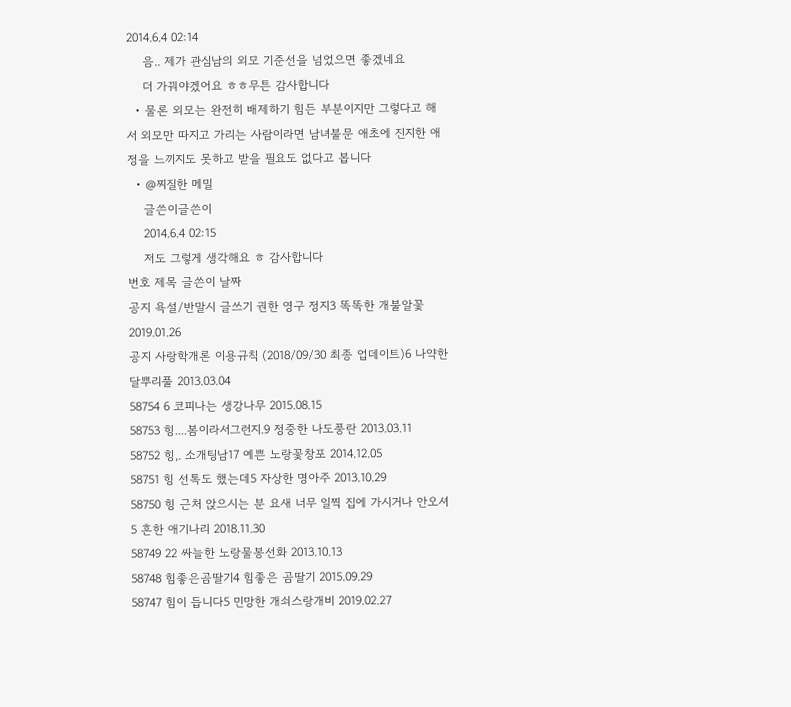2014.6.4 02:14
    음.. 제가 관심남의 외모 기준선을 넘었으면 좋겠네요
    더 가꿔야겠어요 ㅎㅎ무튼 감사합니다
  • 물론 외모는 완전히 배제하기 힘든 부분이지만 그렇다고 해서 외모만 따지고 가리는 사람이라면 남녀불문 애초에 진지한 애정을 느끼지도 못하고 받을 필요도 없다고 봅니다
  • @찌질한 메밀
    글쓴이글쓴이
    2014.6.4 02:15
    저도 그렇게 생각해요 ㅎ 감사합니다
번호 제목 글쓴이 날짜
공지 욕설/반말시 글쓰기 권한 영구 정지3 똑똑한 개불알꽃 2019.01.26
공지 사랑학개론 이용규칙 (2018/09/30 최종 업데이트)6 나약한 달뿌리풀 2013.03.04
58754 6 코피나는 생강나무 2015.08.15
58753 힝....봄이라서그런지.9 정중한 나도풍란 2013.03.11
58752 힝,. 소개팅남17 예쁜 노랑꽃창포 2014.12.05
58751 힝 선톡도 했는데5 자상한 명아주 2013.10.29
58750 힝 근처 앉으시는 분 요새 너무 일찍 집에 가시거나 안오셔5 흔한 애기나리 2018.11.30
58749 22 싸늘한 노랑물봉선화 2013.10.13
58748 힘좋은곰딸기4 힘좋은 곰딸기 2015.09.29
58747 힘이 듭니다5 민망한 개쇠스랑개비 2019.02.27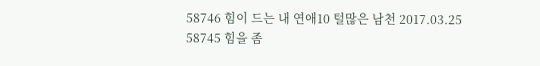58746 힘이 드는 내 연애10 털많은 남천 2017.03.25
58745 힘을 좀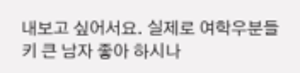내보고 싶어서요. 실제로 여학우분들 키 큰 남자 좋아 하시나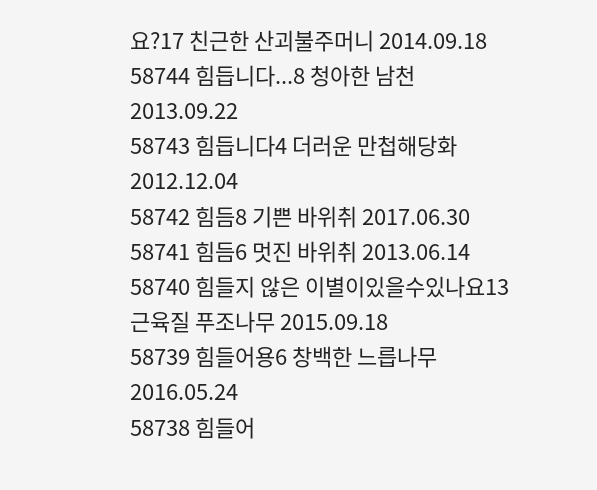요?17 친근한 산괴불주머니 2014.09.18
58744 힘듭니다...8 청아한 남천 2013.09.22
58743 힘듭니다4 더러운 만첩해당화 2012.12.04
58742 힘듬8 기쁜 바위취 2017.06.30
58741 힘듬6 멋진 바위취 2013.06.14
58740 힘들지 않은 이별이있을수있나요13 근육질 푸조나무 2015.09.18
58739 힘들어용6 창백한 느릅나무 2016.05.24
58738 힘들어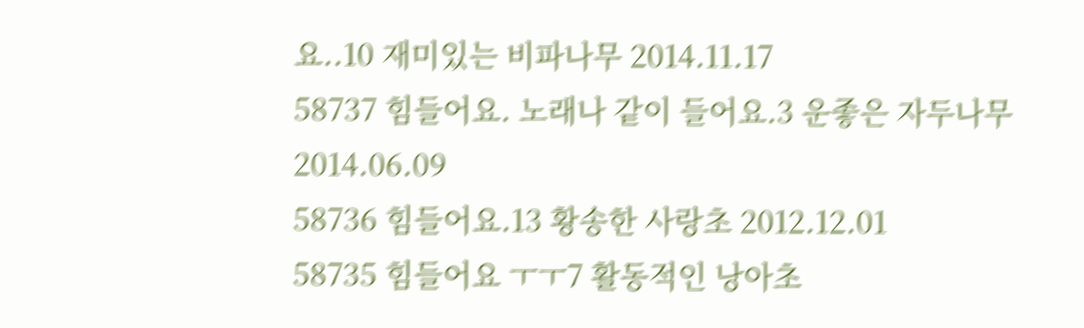요..10 재미있는 비파나무 2014.11.17
58737 힘들어요. 노래나 같이 들어요.3 운좋은 자두나무 2014.06.09
58736 힘들어요.13 황송한 사랑초 2012.12.01
58735 힘들어요 ㅜㅜ7 활동적인 낭아초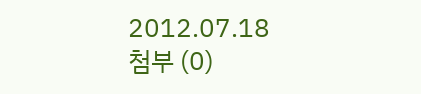2012.07.18
첨부 (0)